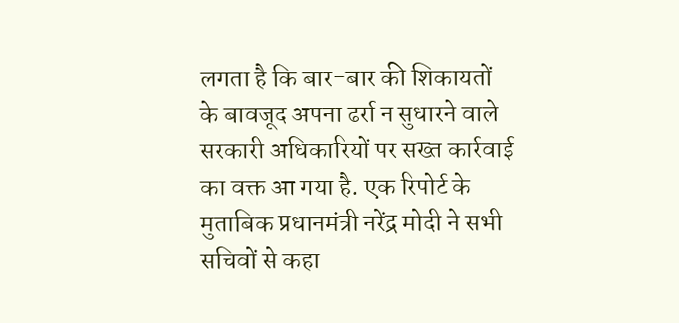लगता है कि बार-बार की शिकायतों के बावजूद अपना ढर्रा न सुधारने वाले सरकारी अधिकारियों पर सख्त कार्रवाई का वक्त आ गया है. एक रिपोर्ट के मुताबिक प्रधानमंत्री नरेंद्र मोदी ने सभी सचिवों से कहा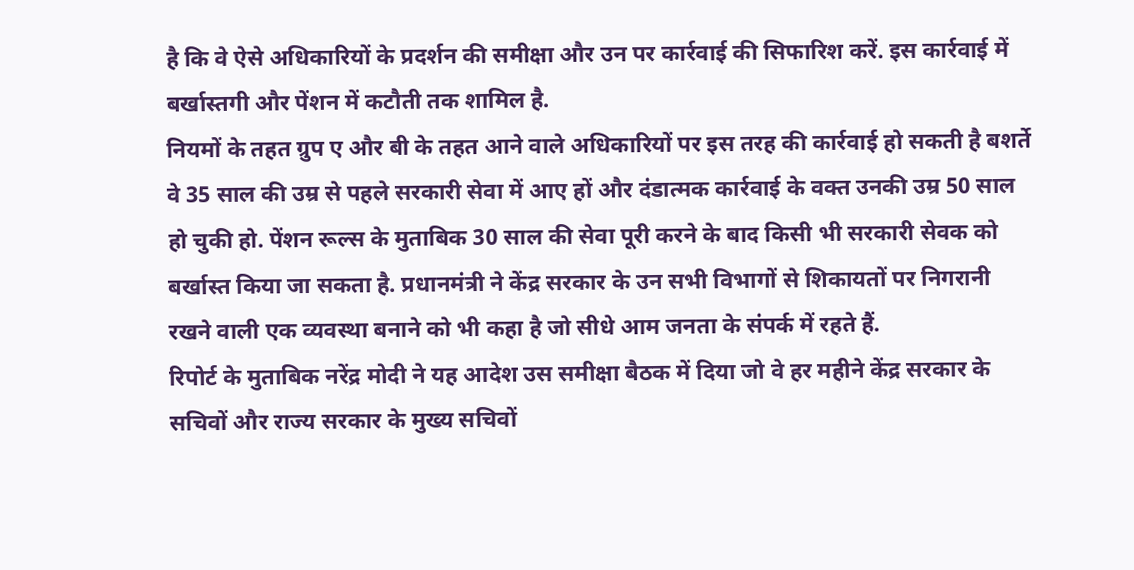है कि वे ऐसे अधिकारियों के प्रदर्शन की समीक्षा और उन पर कार्रवाई की सिफारिश करें. इस कार्रवाई में बर्खास्तगी और पेंशन में कटौती तक शामिल है.
नियमों के तहत ग्रुप ए और बी के तहत आने वाले अधिकारियों पर इस तरह की कार्रवाई हो सकती है बशर्ते वे 35 साल की उम्र से पहले सरकारी सेवा में आए हों और दंडात्मक कार्रवाई के वक्त उनकी उम्र 50 साल हो चुकी हो. पेंशन रूल्स के मुताबिक 30 साल की सेवा पूरी करने के बाद किसी भी सरकारी सेवक को बर्खास्त किया जा सकता है. प्रधानमंत्री ने केंद्र सरकार के उन सभी विभागों से शिकायतों पर निगरानी रखने वाली एक व्यवस्था बनाने को भी कहा है जो सीधे आम जनता के संपर्क में रहते हैं.
रिपोर्ट के मुताबिक नरेंद्र मोदी ने यह आदेश उस समीक्षा बैठक में दिया जो वे हर महीने केंद्र सरकार के सचिवों और राज्य सरकार के मुख्य सचिवों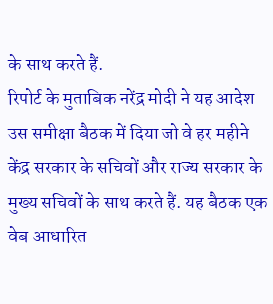के साथ करते हैं.
रिपोर्ट के मुताबिक नरेंद्र मोदी ने यह आदेश उस समीक्षा बैठक में दिया जो वे हर महीने केंद्र सरकार के सचिवों और राज्य सरकार के मुख्य सचिवों के साथ करते हैं. यह बैठक एक वेब आधारित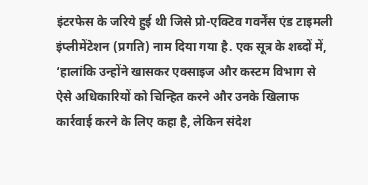इंटरफेस के जरिये हुई थी जिसे प्रो-एक्टिव गवर्नेंस एंड टाइमली इंप्लीमेंटेशन (प्रगति) नाम दिया गया है. एक सूत्र के शब्दों में, ‘हालांकि उन्होंने खासकर एक्साइज और कस्टम विभाग से ऐसे अधिकारियों को चिन्हित करने और उनके खिलाफ कार्रवाई करने के लिए कहा है, लेकिन संदेश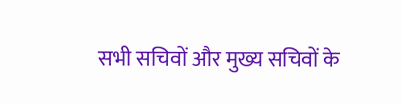सभी सचिवों और मुख्य सचिवों के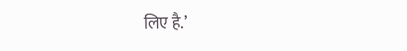लिए है.’